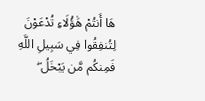هَا أَنتُمْ هَٰؤُلَاءِ تُدْعَوْنَ لِتُنفِقُوا فِي سَبِيلِ اللَّهِ فَمِنكُم مَّن يَبْخَلُ ۖ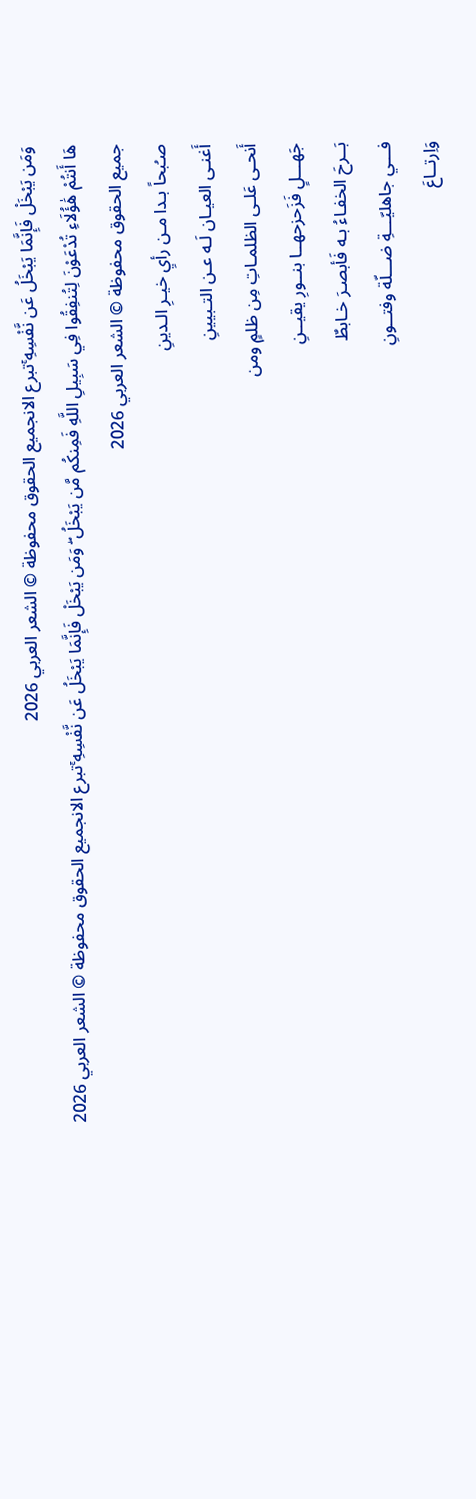وَمَن يَبْخَلْ فَإِنَّمَا يَبْخَلُ عَن نَّفْسِهِ ۚتبرع الانجميع الحقوق محفوظة © الشعر العربي 2026
هَا أَنتُمْ هَٰؤُلَاءِ تُدْعَوْنَ لِتُنفِقُوا فِي سَبِيلِ اللَّهِ فَمِنكُم مَّن يَبْخَلُ ۖ وَمَن يَبْخَلْ فَإِنَّمَا يَبْخَلُ عَن نَّفْسِهِ ۚتبرع الانجميع الحقوق محفوظة © الشعر العربي 2026
جميع الحقوق محفوظة © الشعر العربي 2026
صـُبحاً بـدا مـن رأيِ خيـرِ الـدينِ
أَغنـى العيـان لَـه عـن التـبيينِ
أَنحـى عَلـى الظلمـاتِ مِن ظلمٍ ومن
جَهـــلٍ فَزَحزحهــا بنــورِ يقيــنِ
بَــرحَ الخفـاءُ بـه فَأبصـرَ خـابطٌ
فـــي جاهليّـــةِ ضـــلّة وفتــونِ
وَاِرتــاعَ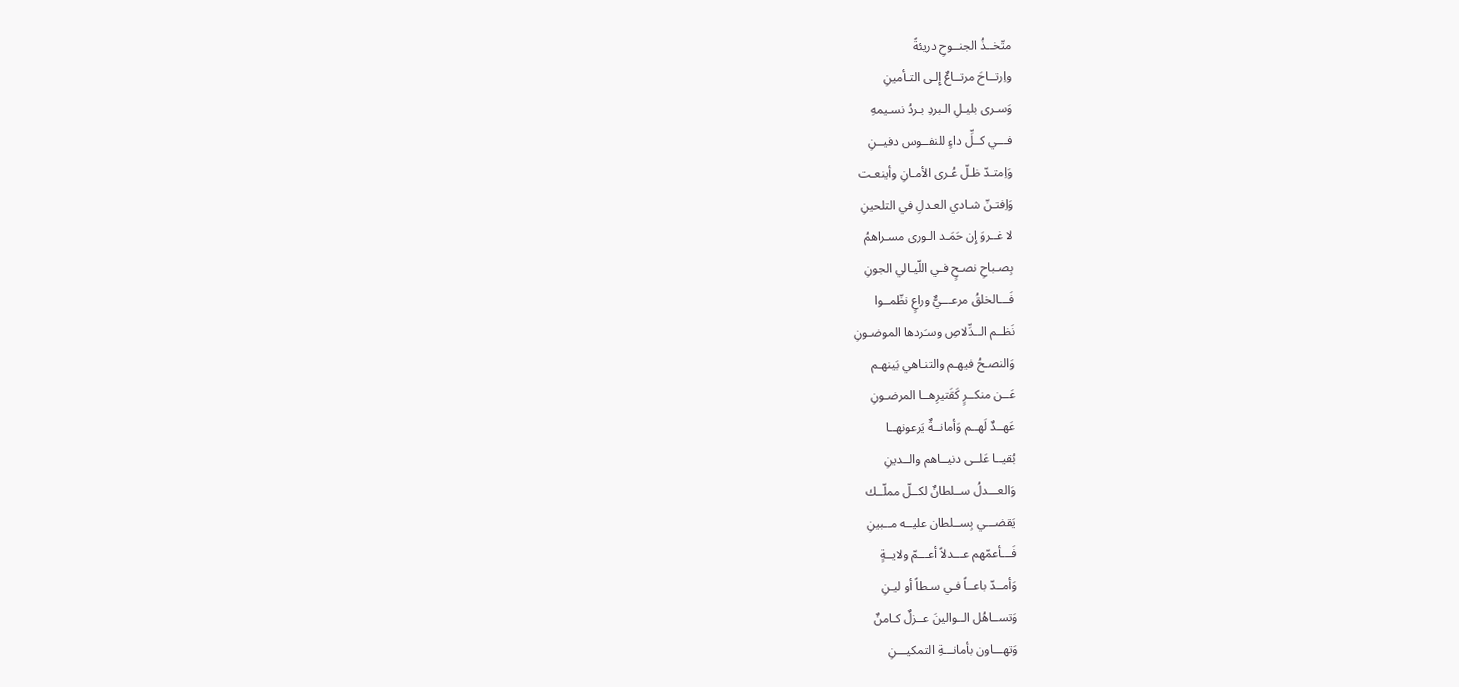متّخــذُ الجنــوحِ دريئةً
واِرتــاحَ مرتــاعٌ إِلـى التـأمينِ
وَسـرى بليـلِ الـبردِ بـردُ نسـيمهِ
فـــي كــلِّ داءٍ للنفــوس دفيــنِ
وَاِمتـدّ ظـلّ عُـرى الأمـانِ وأينعـت
وَاِفتـنّ شـادي العـدلِ في التلحينِ
لا غــروَ إِن حَمَـد الـورى مسـراهمُ
بِصـباحِ نصـحٍ فـي اللّيـالي الجونِ
فَـــالخلقُ مرعـــيٌّ وراعٍ نظّمــوا
نَظــم الــدِّلاصِ وسـَردها الموضـونِ
وَالنصـحُ فيهـم والتنـاهي بَينهـم
عَــن منكــرٍ كَقَتيرِهــا المرضـونِ
عَهــدٌ لَهــم وَأمانــةٌ يَرعونهــا
بُقيــا عَلــى دنيــاهم والــدينِ
وَالعـــدلُ ســلطانٌ لكــلّ مملّــك
يَقضـــي بِســلطان عليــه مــبينِ
فَـــأعمّهم عـــدلاً أعـــمّ ولايــةٍ
وَأمــدّ باعــاً فـي سـطاً أو ليـنِ
وَتســاهُل الــوالينَ عــزلٌ كـامنٌ
وَتهـــاون بأمانـــةِ التمكيـــنِ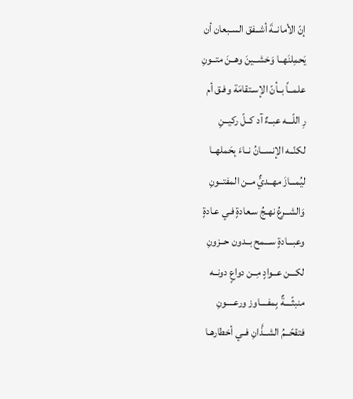إنّ الأمانــةَ أشــفق السـبعان أن
يَحمِلنَهــا وَخشــينَ وهــنَ متــونِ
علمــاً بــأنّ الإسـتقامَة وفـق أم
رِ اللّـــه عبــءٌ آد كــلّ ركيــنِ
لكنّــه الإنســانُ نــاءَ بِحَملهــا
ليُمـــازَ مهــديٌّ مــن المفتــونِ
وَالشــرعُ نهـجُ سـعادةٍ فـي عـادةٍ
وعبـــادةٍ ســـمح بــدون حــزونِ
لكـــن عــوادٍ مِــن دواعٍ دونــه
منبثّــــةٌ بِمفــــاوز ورعــــونِ
فتقحّــمُ الشــذَّانِ فــي أخطارهـا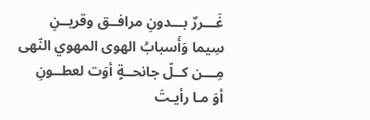غَـــررٌ بـــدونِ مرافــق وقريــنِ
سِيما وَأَسبابُ الهوى المهوي النّهى
مِـــن كــلّ جانحــةٍ أوَت لعطــونِ
أوَ مـا رأيـتَ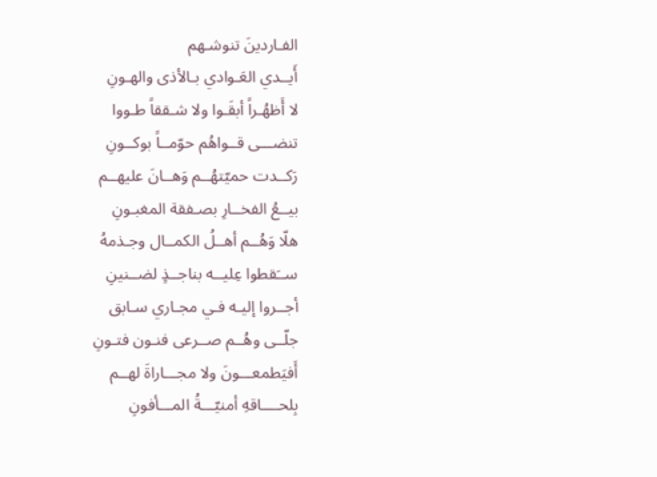الفـاردينَ تنوشـهم
أَيــدي العَـوادي بـالأذى والهـونِ
لا أَظهُـراً أبقَـوا ولا شـققاً طـووا
تنضـــى قــواهُم حوّمــاً بوكــونِ
رَكــدت حميّتهُــم وَهــانَ عليهــم
بيــعُ الفخــارِ بصـفقة المغبـونِ
هلّا وَهُــم أهــلُ الكمــال وجـذمهُ
ســَقطوا عِليــه بناجــذٍ لضــنينِ
أجــروا إليـه فـي مجـاري سـابق
جلّــى وهُــم صــرعى فنـون فتـونِ
أَفيَطمعـــونَ ولا مجـــاراةَ لهــم
بِلحــــاقهِ أمنيّـــةُ المـــأفونِ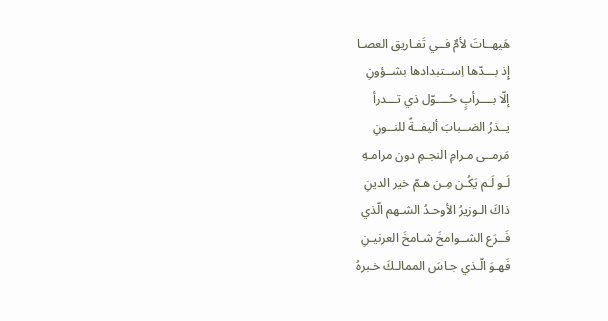هَيهــاتَ لأمٌ فــي تَفـاريق العصـا
إِذ بـــدّها اِســتبدادها بشــؤونِ
إلّا بــــرأبٍ حُــــوّل ذي تـــدرأ
يــذرُ الضــبابَ أليفــةً للنــونِ
مَرمــى مـرامِ النجـمِ دون مرامـهِ
لَـو لَـم يَكُـن مِـن هـمّ خير الدينِ
ذاكَ الـوزيرُ الأوحـدُ الشـهم الّذي
فَــرَع الشــوامخَ شـامخَ العرنيـنِ
فَهـوَ الّـذي جـاسَ الممالـكَ خـبرهُ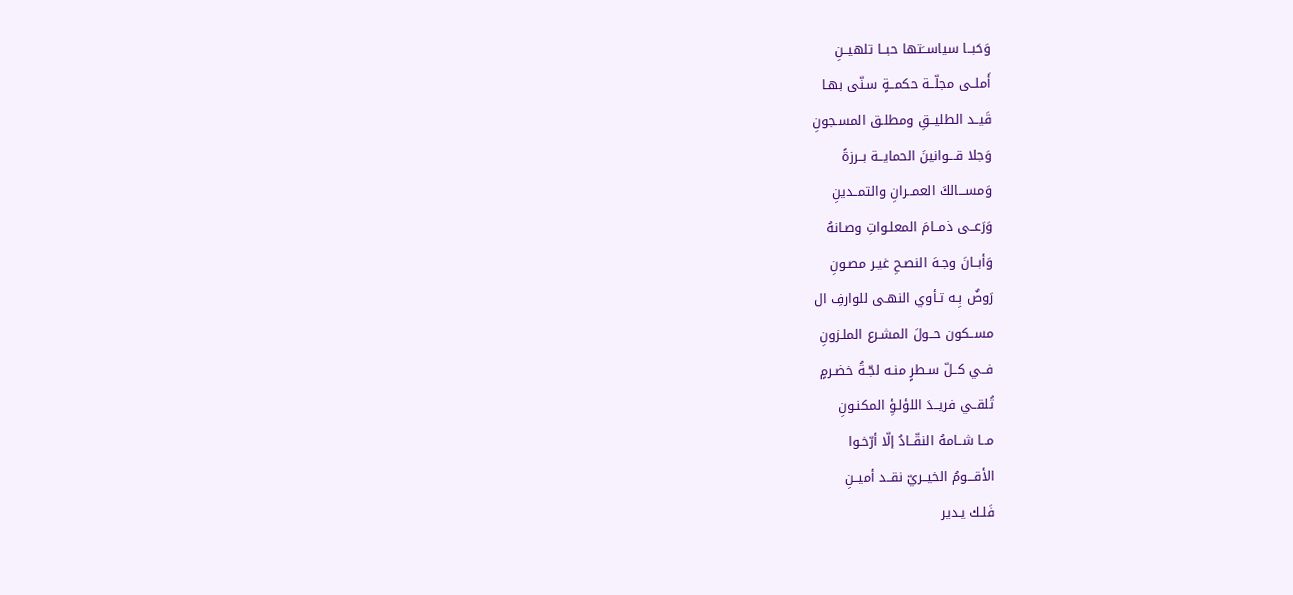وَحَبــا سياســَتها حبــا تلهيــنِ
أَملــى مجلّــة حكمــةٍ سـنّى بهـا
قَيــد الطليــقِ ومطلـق المسـجونِ
وَجلا قـــوانينَ الحمايــة بــرزةً
وَمســـالكَ العمــرانِ والتمــدينِ
وَرَعــى ذمــامَ المعلـواتِ وصـانهُ
وَأبــانَ وجـهَ النصـحِ غيـر مصـونِ
رَوضٌ بِـه تـأوي النهـى للوارفِ ال
مســكون حــولَ المشـرع الملـزونِ
فــي كــلّ سـطرٍ منـه لجّـةُ خضـرمٍ
تُلقــي فريــدَ اللؤلـؤِ المكنـونِ
مــا شــامهُ النقّــادُ إلّا أرّخـوا
الأقـــومُ الخيــريّ نقــد أميــنِ
فَلـك يـدير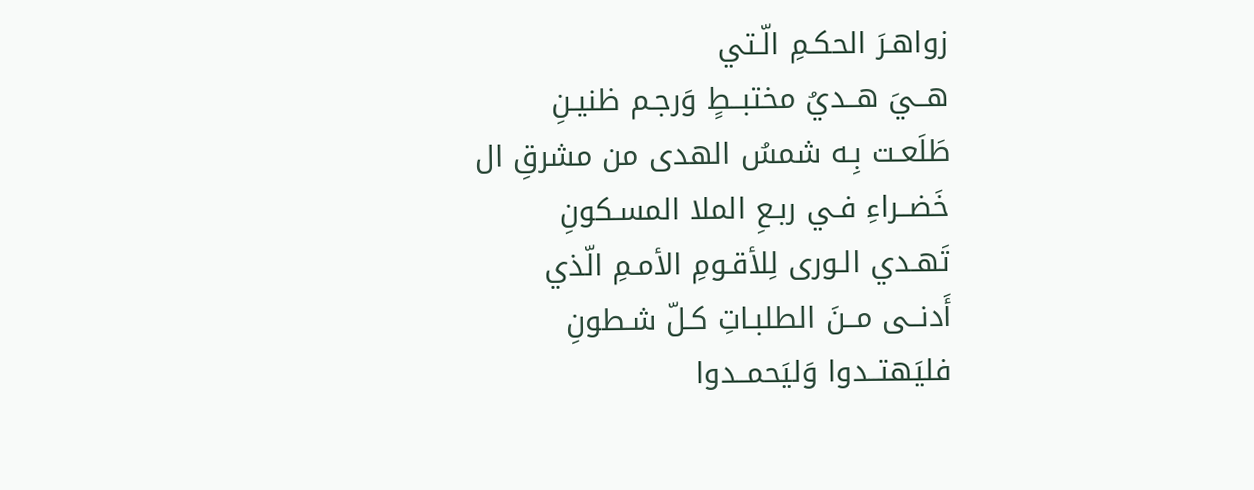زواهـرَ الحكـمِ الّـتي
هــيَ هــديُ مختبــطٍ وَرجـم ظنيـنِ
طَلَعـت بِـه شمسُ الهدى من مشرقِ ال
خَضــراءِ فـي ربـعِ الملا المسـكونِ
تَهـدي الـورى لِلأقـومِ الأمـمِ الّذي
أَدنــى مــنَ الطلبـاتِ كـلّ شـطونِ
فليَهتــدوا وَليَحمــدوا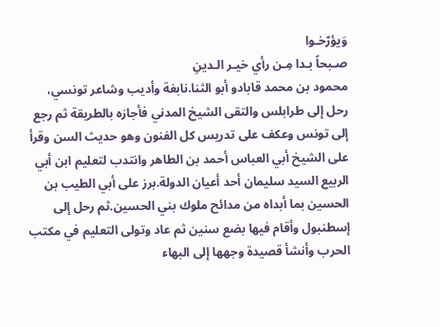وَيؤرّخـوا
صـبحاً بـدا مِـن رأي خيـر الـدينِ
محمود بن محمد قابادو أبو الثنا.نابغة وأديب وشاعر تونسي، رحل إلى طرابلس والتقى الشيخ المدني فأجازه بالطريقة ثم رجع إلى تونس وعكف على تدريس كل الفنون وهو حديث السن وقرأ على الشيخ أبي العباس أحمد بن الطاهر وانتدب لتعليم ابن أبي الربيع السيد سليمان أحد أعيان الدولة.برز على أبي الطيب بن الحسين بما أبداه من مدائح ملوك بني الحسين.ثم رحل إلى إسطنبول وأقام فيها بضع سنين ثم عاد وتولى التعليم في مكتب الحرب وأنشأ قصيدة وجهها إلى البهاء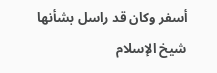أسفر وكان قد راسل بشأنها شيخ الإسلام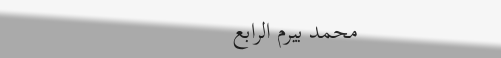محمد بيرم الرابع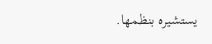يستشيره بنظمها.